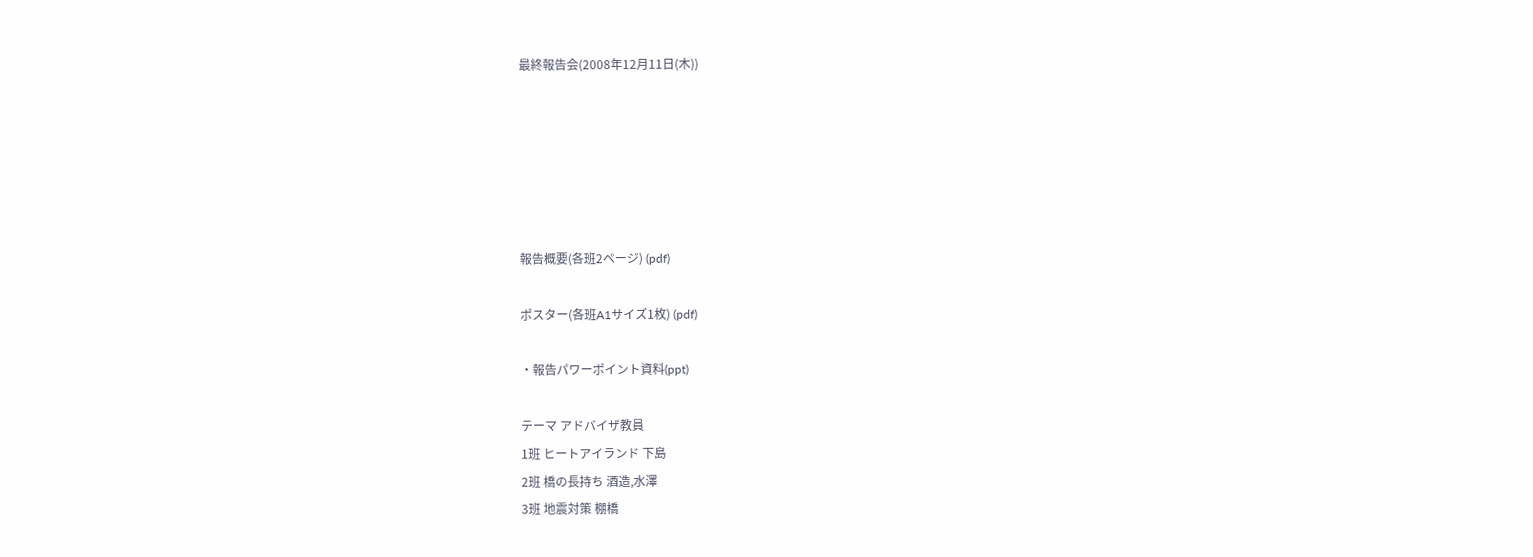最終報告会(2008年12月11日(木))






報告概要(各班2ページ) (pdf)

ポスター(各班A1サイズ1枚) (pdf)

・報告パワーポイント資料(ppt)

テーマ アドバイザ教員
1班 ヒートアイランド 下島
2班 橋の長持ち 酒造,水澤
3班 地震対策 棚橋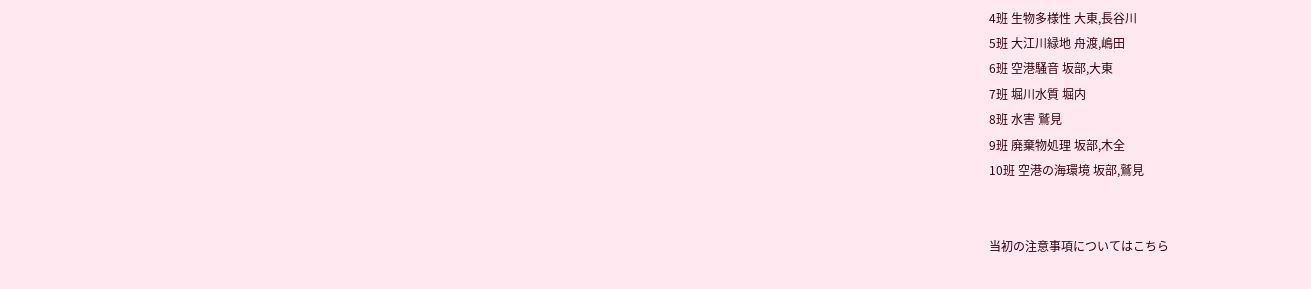4班 生物多様性 大東,長谷川
5班 大江川緑地 舟渡,嶋田
6班 空港騒音 坂部,大東
7班 堀川水質 堀内
8班 水害 鷲見
9班 廃棄物処理 坂部,木全
10班 空港の海環境 坂部,鷲見


当初の注意事項についてはこちら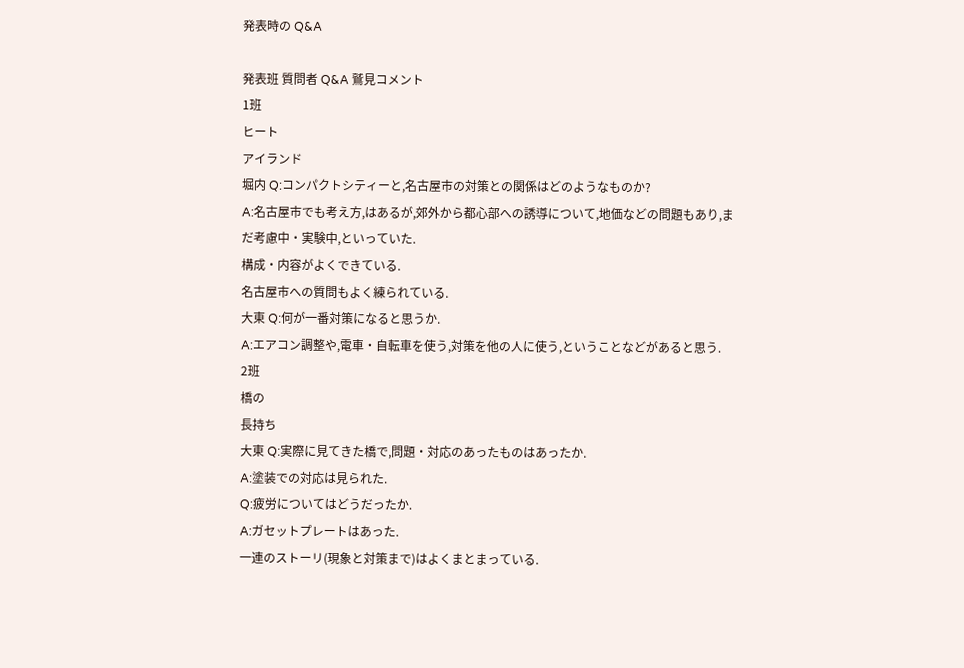発表時の Q&A

発表班 質問者 Q&A 鷲見コメント
1班
ヒート
アイランド
堀内 Q:コンパクトシティーと,名古屋市の対策との関係はどのようなものか?
A:名古屋市でも考え方,はあるが,郊外から都心部への誘導について,地価などの問題もあり,まだ考慮中・実験中,といっていた.
構成・内容がよくできている.
名古屋市への質問もよく練られている.
大東 Q:何が一番対策になると思うか.
A:エアコン調整や,電車・自転車を使う,対策を他の人に使う,ということなどがあると思う.
2班
橋の
長持ち
大東 Q:実際に見てきた橋で,問題・対応のあったものはあったか.
A:塗装での対応は見られた.
Q:疲労についてはどうだったか.
A:ガセットプレートはあった.
一連のストーリ(現象と対策まで)はよくまとまっている.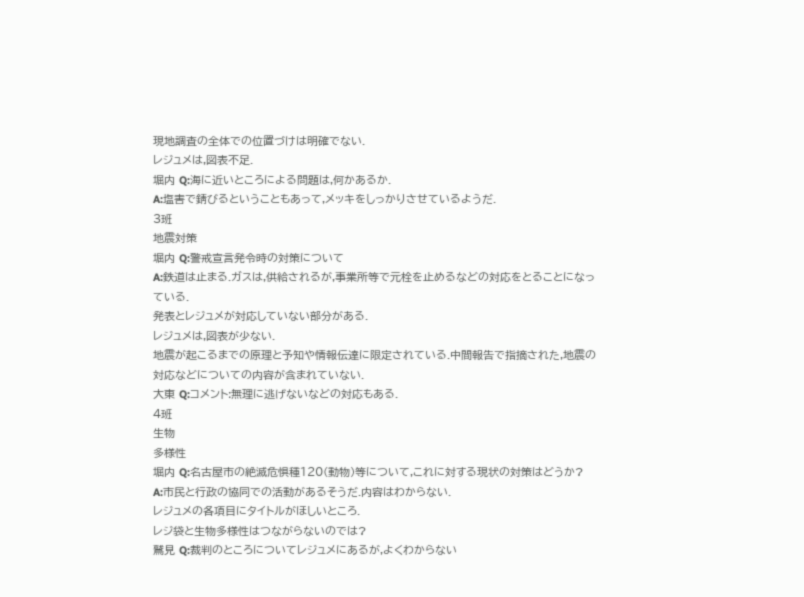現地調査の全体での位置づけは明確でない.
レジュメは,図表不足.
堀内 Q:海に近いところによる問題は,何かあるか.
A:塩害で錆びるということもあって,メッキをしっかりさせているようだ.
3班
地震対策
堀内 Q:警戒宣言発令時の対策について
A:鉄道は止まる.ガスは,供給されるが,事業所等で元栓を止めるなどの対応をとることになっている.
発表とレジュメが対応していない部分がある.
レジュメは,図表が少ない.
地震が起こるまでの原理と予知や情報伝達に限定されている.中間報告で指摘された,地震の対応などについての内容が含まれていない.
大東 Q:コメント:無理に逃げないなどの対応もある.
4班
生物
多様性
堀内 Q:名古屋市の絶滅危惧種120(動物)等について,これに対する現状の対策はどうか?
A:市民と行政の協同での活動があるそうだ.内容はわからない.
レジュメの各項目にタイトルがほしいところ.
レジ袋と生物多様性はつながらないのでは?
鷲見 Q:裁判のところについてレジュメにあるが,よくわからない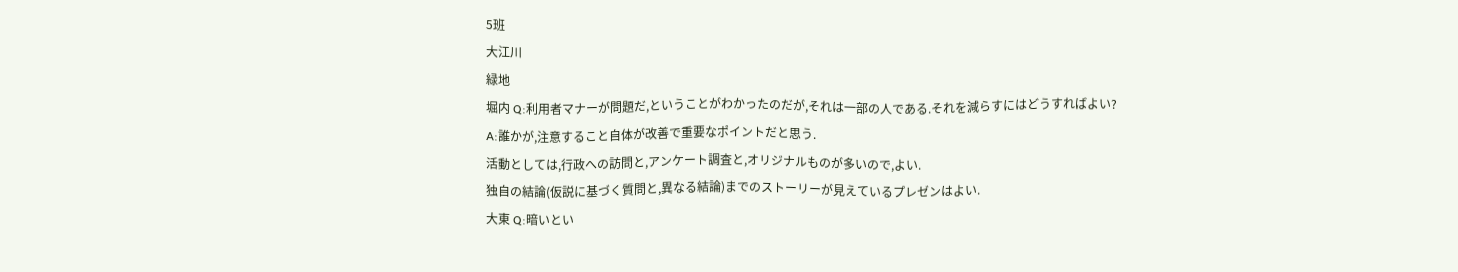5班
大江川
緑地
堀内 Q:利用者マナーが問題だ,ということがわかったのだが,それは一部の人である.それを減らすにはどうすればよい?
A:誰かが,注意すること自体が改善で重要なポイントだと思う.
活動としては,行政への訪問と,アンケート調査と,オリジナルものが多いので,よい.
独自の結論(仮説に基づく質問と,異なる結論)までのストーリーが見えているプレゼンはよい.
大東 Q:暗いとい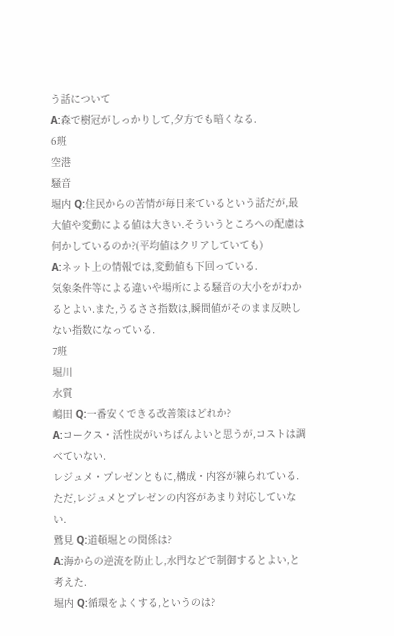う話について
A:森で樹冠がしっかりして,夕方でも暗くなる.
6班
空港
騒音
堀内 Q:住民からの苦情が毎日来ているという話だが,最大値や変動による値は大きい.そういうところへの配慮は何かしているのか?(平均値はクリアしていても)
A:ネット上の情報では,変動値も下回っている.
気象条件等による違いや場所による騒音の大小をがわかるとよい.また,うるささ指数は,瞬間値がそのまま反映しない指数になっている.
7班
堀川
水質
嶋田 Q:一番安くできる改善策はどれか?
A:コークス・活性炭がいちばんよいと思うが,コストは調べていない.
レジュメ・プレゼンともに,構成・内容が練られている.
ただ,レジュメとプレゼンの内容があまり対応していない.
鷲見 Q:道頓堀との関係は?
A:海からの逆流を防止し,水門などで制御するとよい,と考えた.
堀内 Q:循環をよくする,というのは?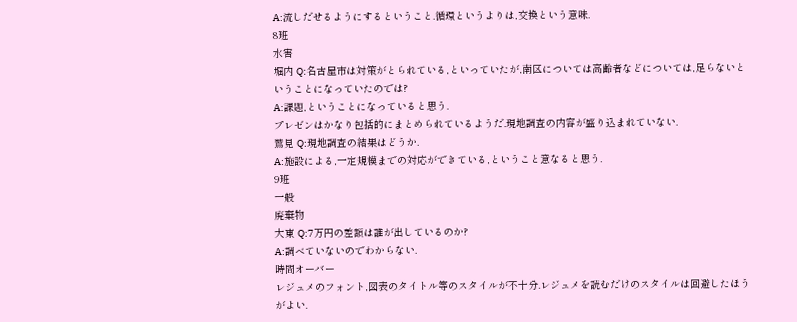A:流しだせるようにするということ.循環というよりは,交換という意味.
8班
水害
堀内 Q:名古屋市は対策がとられている,といっていたが,南区については高齢者などについては,足らないということになっていたのでは?
A:課題,ということになっていると思う.
プレゼンはかなり包括的にまとめられているようだ.現地調査の内容が盛り込まれていない.
鷲見 Q:現地調査の結果はどうか.
A:施設による,一定規模までの対応ができている,ということ意なると思う.
9班
一般
廃棄物
大東 Q:7万円の差額は誰が出しているのか?
A:調べていないのでわからない.
時間オーバー
レジュメのフォント,図表のタイトル等のスタイルが不十分.レジュメを読むだけのスタイルは回避したほうがよい.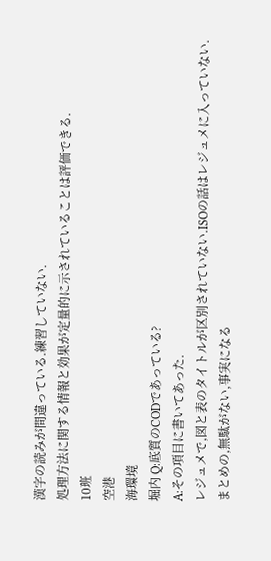漢字の読みが間違っている.練習していない.
処理方法に関する情報と効果が定量的に示されていることは評価できる.
10班
空港
海環境
堀内 Q:底質のCODであっている?
A:その項目に書いてあった.
レジュメで,図と表のタイトルが区別されていない.ISOの話はレジュメに入っていない.
まとめの,無駄がない,事実になる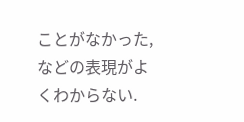ことがなかった,などの表現がよくわからない.